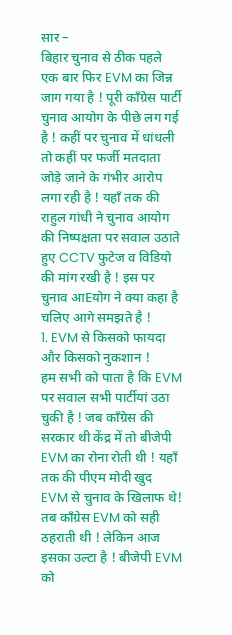सार –
बिहार चुनाव से ठीक पहले एक बार फिर EVM का जिन्न जाग गया है ! पूरी काँग्रेस पार्टी चुनाव आयोग के पीछे लग गई है ! कहीं पर चुनाव में धांधली तो कहीं पर फर्जी मतदाता जोड़े जाने के गंभीर आरोप लगा रही है ! यहाँ तक की राहुल गांधी ने चुनाव आयोग की निष्पक्षता पर सवाल उठाते हुए CCTV फुटेज व विडियो की मांग रखी है ! इस पर चुनाव आEयोग ने क्या कहा है चलिए आगे समझते है !
1. EVM से किसको फायदा और किसको नुकशान !
हम सभी को पाता है कि EVM पर सवाल सभी पार्टीयां उठा चुकी है ! जब काँग्रेस की सरकार थी केंद्र में तो बीजेपी EVM का रोना रोती थी ! यहाँ तक की पीएम मोदी खुद EVM से चुनाव के खिलाफ थे! तब काँग्रेस EVM को सही ठहराती थी ! लेकिन आज इसका उल्टा है ! बीजेपी EVM को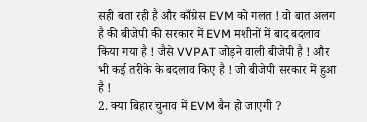सही बता रही है और काँग्रेस EVM को गलत ! वो बात अलग है की बीजेपी की सरकार में EVM मशीनों में बाद बदलाव किया गया है ! जैसे VVPAT जोड़ने वाली बीजेपी है ! और भी कई तरीके के बदलाव किए है ! जो बीजेपी सरकार में हुआ है !
2. क्या बिहार चुनाव में EVM बैन हो जाएगी ?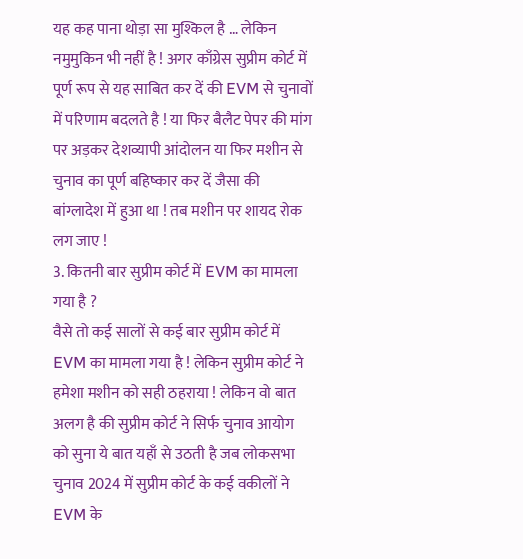यह कह पाना थोड़ा सा मुश्किल है … लेकिन नमुमुकिन भी नहीं है ! अगर काँग्रेस सुप्रीम कोर्ट में पूर्ण रूप से यह साबित कर दें की EVM से चुनावों में परिणाम बदलते है ! या फिर बैलैट पेपर की मांग पर अड़कर देशव्यापी आंदोलन या फिर मशीन से चुनाव का पूर्ण बहिष्कार कर दें जैसा की बांग्लादेश में हुआ था ! तब मशीन पर शायद रोक लग जाए !
3. कितनी बार सुप्रीम कोर्ट में EVM का मामला गया है ?
वैसे तो कई सालों से कई बार सुप्रीम कोर्ट में EVM का मामला गया है ! लेकिन सुप्रीम कोर्ट ने हमेशा मशीन को सही ठहराया ! लेकिन वो बात अलग है की सुप्रीम कोर्ट ने सिर्फ चुनाव आयोग को सुना ये बात यहाँ से उठती है जब लोकसभा चुनाव 2024 में सुप्रीम कोर्ट के कई वकीलों ने EVM के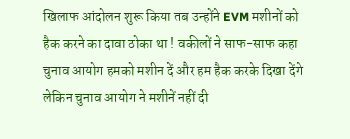खिलाफ आंदोलन शुरू किया तब उन्होंने EVM मशीनों को हैक करने का दावा ठोका था ! वकीलों ने साफ-साफ कहा चुनाव आयोग हमको मशीन दें और हम हैक करके दिखा देंगे लेकिन चुनाव आयोग ने मशीनें नहीं दी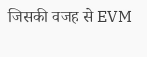जिसकी वजह से EVM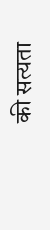की सत्यता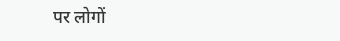पर लोगों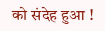को संदेह हुआ !